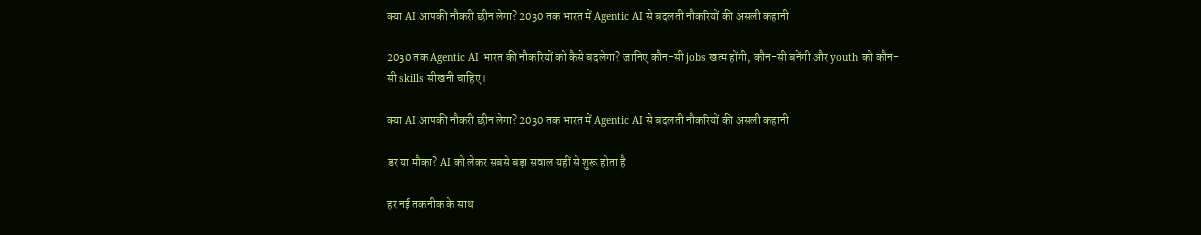क्या AI आपकी नौकरी छीन लेगा? 2030 तक भारत में Agentic AI से बदलती नौकरियों की असली कहानी

2030 तक Agentic AI भारत की नौकरियों को कैसे बदलेगा? जानिए कौन-सी jobs खत्म होंगी, कौन-सी बनेंगी और youth को कौन-सी skills सीखनी चाहिए।

क्या AI आपकी नौकरी छीन लेगा? 2030 तक भारत में Agentic AI से बदलती नौकरियों की असली कहानी

डर या मौका? AI को लेकर सबसे बड़ा सवाल यहीं से शुरू होता है

हर नई तकनीक के साथ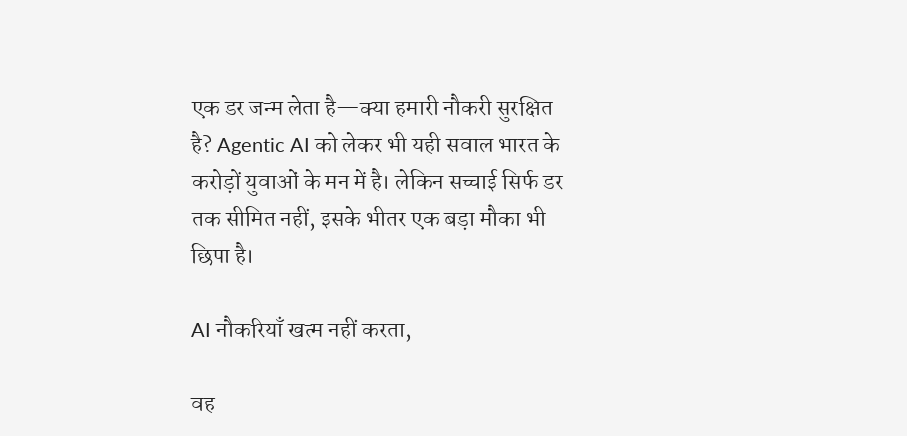एक डर जन्म लेता है—क्या हमारी नौकरी सुरक्षित है? Agentic AI को लेकर भी यही सवाल भारत के करोड़ों युवाओं के मन में है। लेकिन सच्चाई सिर्फ डर तक सीमित नहीं, इसके भीतर एक बड़ा मौका भी छिपा है।

AI नौकरियाँ खत्म नहीं करता,

वह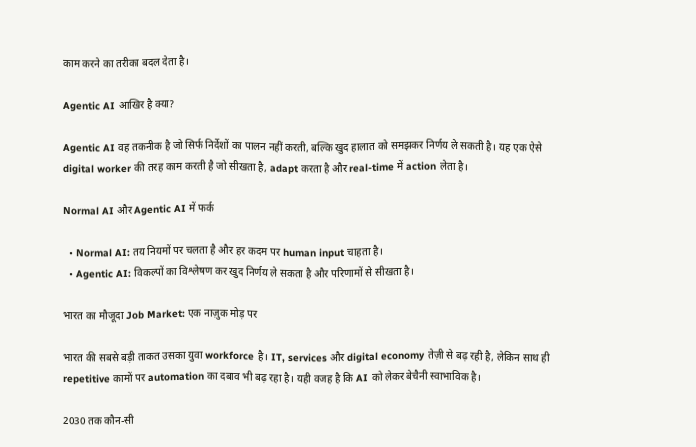काम करने का तरीका बदल देता है।

Agentic AI आखिर है क्या?

Agentic AI वह तकनीक है जो सिर्फ निर्देशों का पालन नहीं करती, बल्कि खुद हालात को समझकर निर्णय ले सकती है। यह एक ऐसे digital worker की तरह काम करती है जो सीखता है, adapt करता है और real-time में action लेता है।

Normal AI और Agentic AI में फर्क

  • Normal AI: तय नियमों पर चलता है और हर कदम पर human input चाहता है।
  • Agentic AI: विकल्पों का विश्लेषण कर खुद निर्णय ले सकता है और परिणामों से सीखता है।

भारत का मौजूदा Job Market: एक नाज़ुक मोड़ पर

भारत की सबसे बड़ी ताकत उसका युवा workforce है। IT, services और digital economy तेज़ी से बढ़ रही है, लेकिन साथ ही repetitive कामों पर automation का दबाव भी बढ़ रहा है। यही वजह है कि AI को लेकर बेचैनी स्वाभाविक है।

2030 तक कौन-सी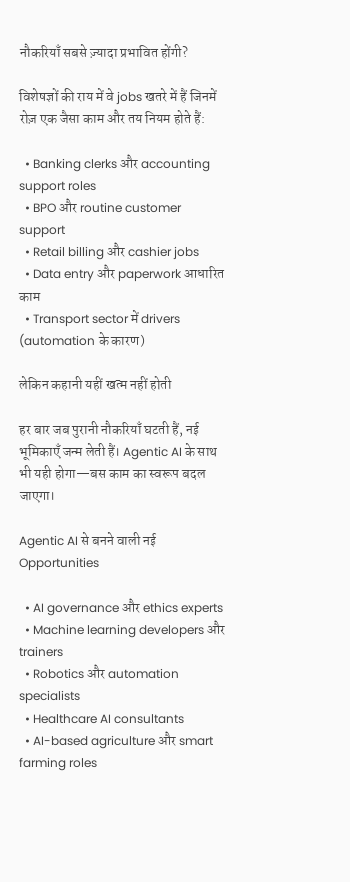नौकरियाँ सबसे ज़्यादा प्रभावित होंगी?

विशेषज्ञों की राय में वे jobs खतरे में हैं जिनमें रोज़ एक जैसा काम और तय नियम होते हैं:

  • Banking clerks और accounting support roles
  • BPO और routine customer support
  • Retail billing और cashier jobs
  • Data entry और paperwork आधारित काम
  • Transport sector में drivers (automation के कारण)

लेकिन कहानी यहीं खत्म नहीं होती

हर बार जब पुरानी नौकरियाँ घटती हैं, नई भूमिकाएँ जन्म लेती हैं। Agentic AI के साथ भी यही होगा—बस काम का स्वरूप बदल जाएगा।

Agentic AI से बनने वाली नई Opportunities

  • AI governance और ethics experts
  • Machine learning developers और trainers
  • Robotics और automation specialists
  • Healthcare AI consultants
  • AI-based agriculture और smart farming roles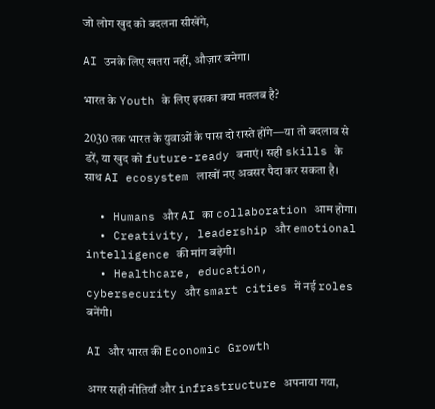जो लोग खुद को बदलना सीखेंगे,

AI उनके लिए खतरा नहीं, औज़ार बनेगा।

भारत के Youth के लिए इसका क्या मतलब है?

2030 तक भारत के युवाओं के पास दो रास्ते होंगे—या तो बदलाव से डरें, या खुद को future-ready बनाएं। सही skills के साथ AI ecosystem लाखों नए अवसर पैदा कर सकता है।

  • Humans और AI का collaboration आम होगा।
  • Creativity, leadership और emotional intelligence की मांग बढ़ेगी।
  • Healthcare, education, cybersecurity और smart cities में नई roles बनेंगी।

AI और भारत की Economic Growth

अगर सही नीतियाँ और infrastructure अपनाया गया,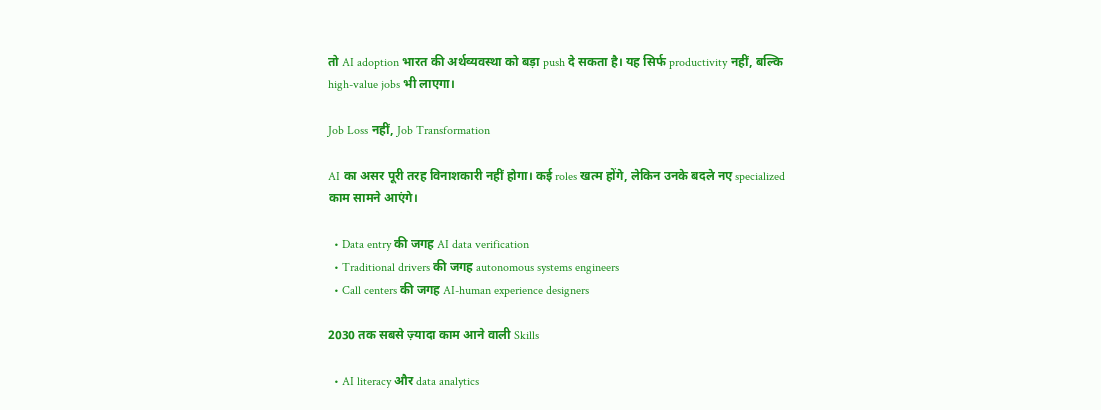तो AI adoption भारत की अर्थव्यवस्था को बड़ा push दे सकता है। यह सिर्फ productivity नहीं, बल्कि high-value jobs भी लाएगा।

Job Loss नहीं, Job Transformation

AI का असर पूरी तरह विनाशकारी नहीं होगा। कई roles खत्म होंगे, लेकिन उनके बदले नए specialized काम सामने आएंगे।

  • Data entry की जगह AI data verification
  • Traditional drivers की जगह autonomous systems engineers
  • Call centers की जगह AI-human experience designers

2030 तक सबसे ज़्यादा काम आने वाली Skills

  • AI literacy और data analytics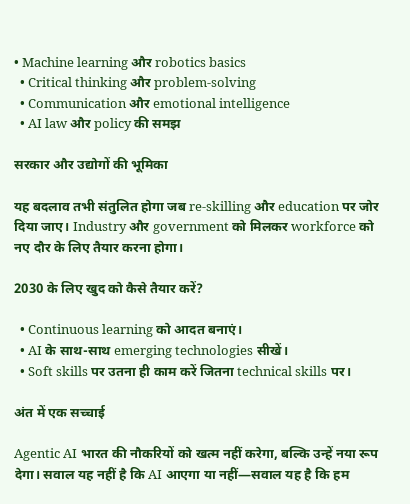• Machine learning और robotics basics
  • Critical thinking और problem-solving
  • Communication और emotional intelligence
  • AI law और policy की समझ

सरकार और उद्योगों की भूमिका

यह बदलाव तभी संतुलित होगा जब re-skilling और education पर जोर दिया जाए। Industry और government को मिलकर workforce को नए दौर के लिए तैयार करना होगा।

2030 के लिए खुद को कैसे तैयार करें?

  • Continuous learning को आदत बनाएं।
  • AI के साथ-साथ emerging technologies सीखें।
  • Soft skills पर उतना ही काम करें जितना technical skills पर।

अंत में एक सच्चाई

Agentic AI भारत की नौकरियों को खत्म नहीं करेगा, बल्कि उन्हें नया रूप देगा। सवाल यह नहीं है कि AI आएगा या नहीं—सवाल यह है कि हम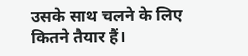उसके साथ चलने के लिए कितने तैयार हैं।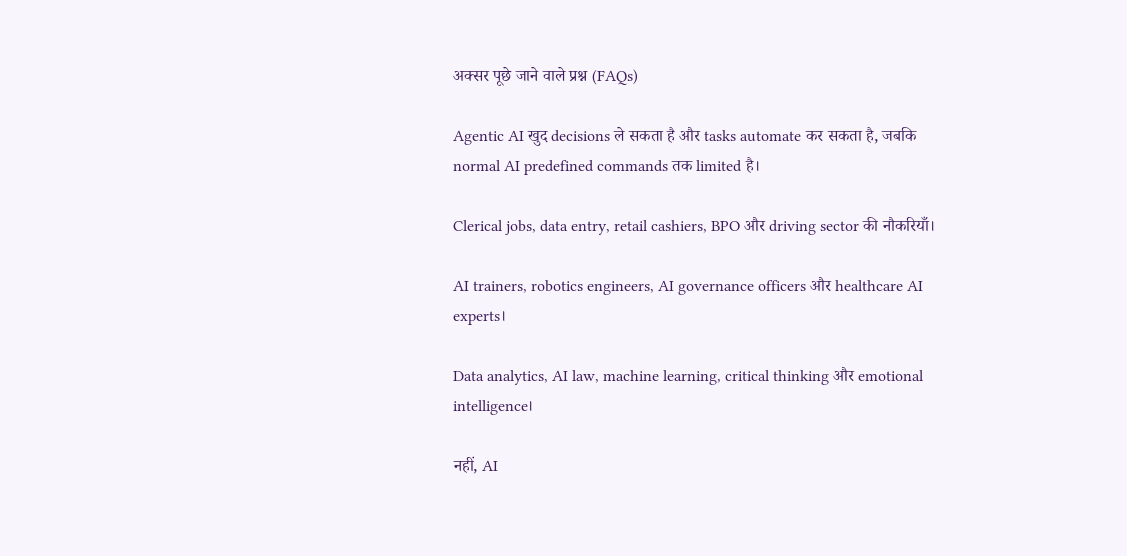अक्सर पूछे जाने वाले प्रश्न (FAQs)

Agentic AI खुद decisions ले सकता है और tasks automate कर सकता है, जबकि normal AI predefined commands तक limited है।

Clerical jobs, data entry, retail cashiers, BPO और driving sector की नौकरियाँ।

AI trainers, robotics engineers, AI governance officers और healthcare AI experts।

Data analytics, AI law, machine learning, critical thinking और emotional intelligence।

नहीं, AI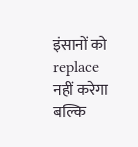इंसानों को replace नहीं करेगा बल्कि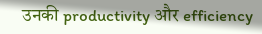उनकी productivity और efficiency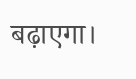बढ़ाएगा।